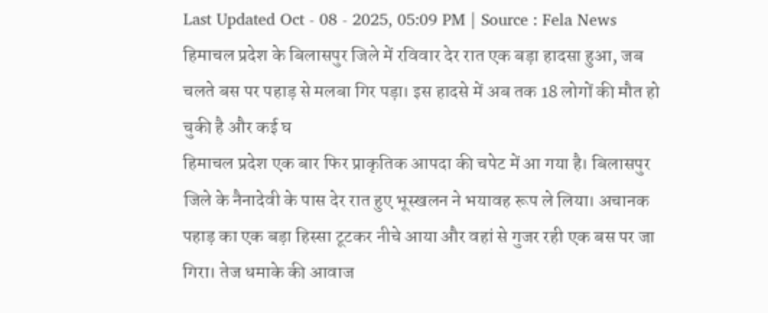Last Updated Oct - 08 - 2025, 05:09 PM | Source : Fela News
हिमाचल प्रदेश के बिलासपुर जिले में रविवार देर रात एक बड़ा हादसा हुआ, जब चलते बस पर पहाड़ से मलबा गिर पड़ा। इस हादसे में अब तक 18 लोगों की मौत हो चुकी है और कई घ
हिमाचल प्रदेश एक बार फिर प्राकृतिक आपदा की चपेट में आ गया है। बिलासपुर जिले के नैनादेवी के पास देर रात हुए भूस्खलन ने भयावह रूप ले लिया। अचानक पहाड़ का एक बड़ा हिस्सा टूटकर नीचे आया और वहां से गुजर रही एक बस पर जा गिरा। तेज धमाके की आवाज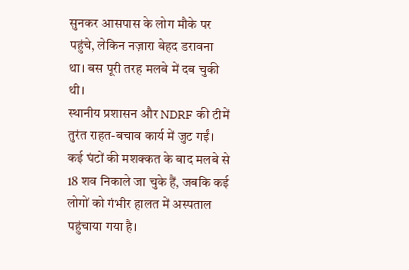सुनकर आसपास के लोग मौके पर पहुंचे, लेकिन नज़ारा बेहद डरावना था। बस पूरी तरह मलबे में दब चुकी थी।
स्थानीय प्रशासन और NDRF की टीमें तुरंत राहत-बचाव कार्य में जुट गईं। कई घंटों की मशक्कत के बाद मलबे से 18 शव निकाले जा चुके हैं, जबकि कई लोगों को गंभीर हालत में अस्पताल पहुंचाया गया है।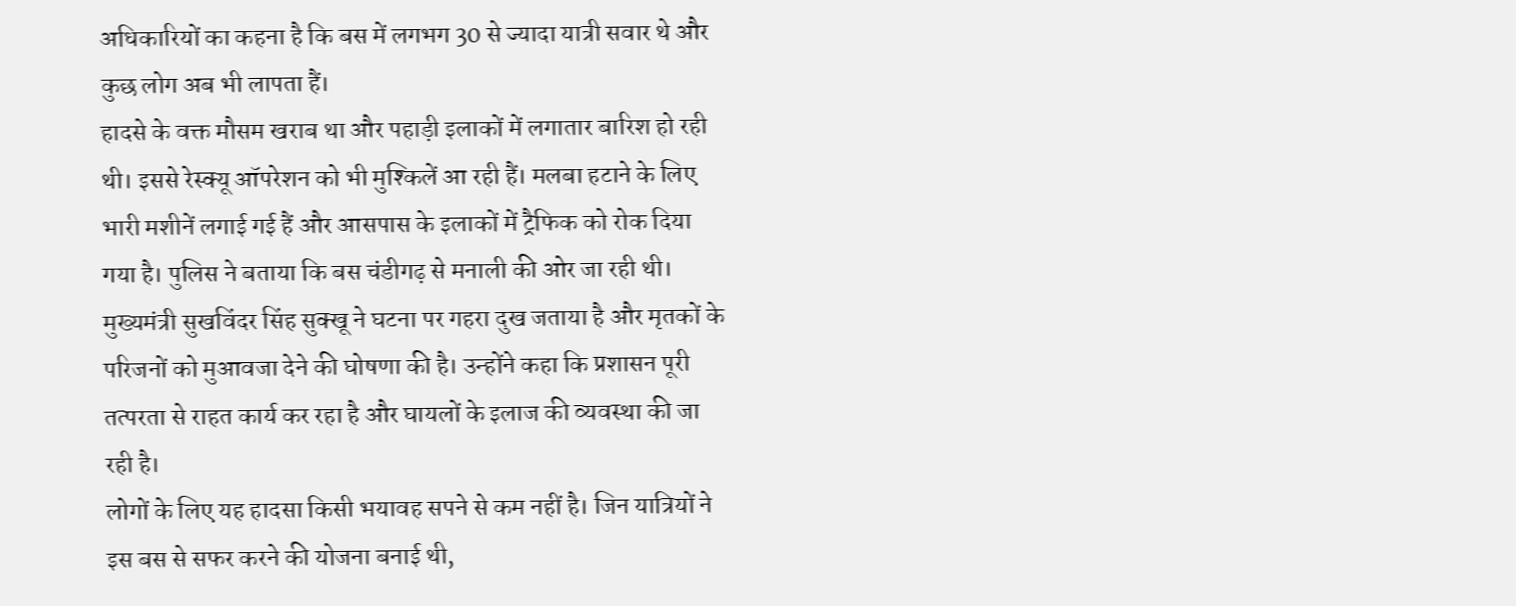अधिकारियों का कहना है कि बस में लगभग 30 से ज्यादा यात्री सवार थे और कुछ लोग अब भी लापता हैं।
हादसे के वक्त मौसम खराब था और पहाड़ी इलाकों में लगातार बारिश हो रही थी। इससे रेस्क्यू ऑपरेशन को भी मुश्किलें आ रही हैं। मलबा हटाने के लिए भारी मशीनें लगाई गई हैं और आसपास के इलाकों में ट्रैफिक को रोक दिया गया है। पुलिस ने बताया कि बस चंडीगढ़ से मनाली की ओर जा रही थी।
मुख्यमंत्री सुखविंदर सिंह सुक्खू ने घटना पर गहरा दुख जताया है और मृतकों के परिजनों को मुआवजा देने की घोषणा की है। उन्होंने कहा कि प्रशासन पूरी तत्परता से राहत कार्य कर रहा है और घायलों के इलाज की व्यवस्था की जा रही है।
लोगों के लिए यह हादसा किसी भयावह सपने से कम नहीं है। जिन यात्रियों ने इस बस से सफर करने की योजना बनाई थी,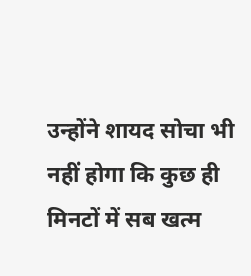उन्होंने शायद सोचा भी नहीं होगा कि कुछ ही मिनटों में सब खत्म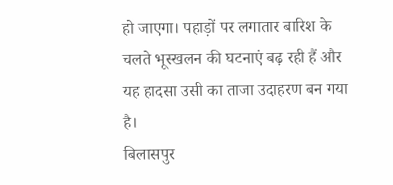हो जाएगा। पहाड़ों पर लगातार बारिश के चलते भूस्खलन की घटनाएं बढ़ रही हैं और यह हादसा उसी का ताजा उदाहरण बन गया है।
बिलासपुर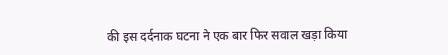की इस दर्दनाक घटना ने एक बार फिर सवाल खड़ा किया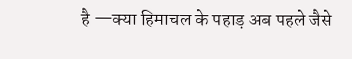है —क्या हिमाचल के पहाड़ अब पहले जैसे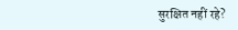सुरक्षित नहीं रहे?